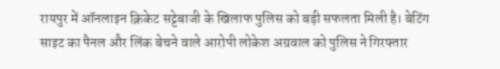रायपुर में ऑनलाइन क्रिकेट सट्टेबाजी के खिलाफ पुलिस को बड़ी सफलता मिली है। बेटिंग साइट का पैनल और लिंक बेचने वाले आरोपी लोकेश अग्रवाल को पुलिस ने गिरफ्तार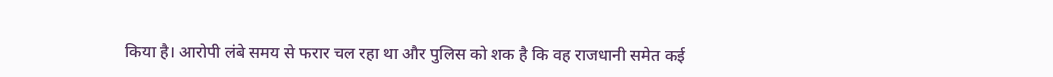किया है। आरोपी लंबे समय से फरार चल रहा था और पुलिस को शक है कि वह राजधानी समेत कई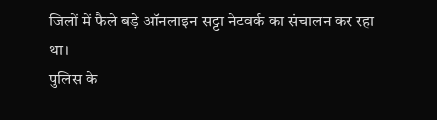जिलों में फैले बड़े ऑनलाइन सट्टा नेटवर्क का संचालन कर रहा था।
पुलिस के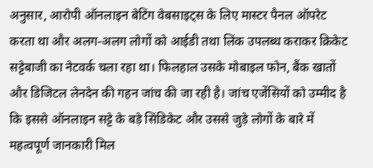अनुसार, आरोपी ऑनलाइन बेटिंग वेबसाइट्स के लिए मास्टर पैनल ऑपरेट करता था और अलग-अलग लोगों को आईडी तथा लिंक उपलब्ध कराकर क्रिकेट सट्टेबाजी का नेटवर्क चला रहा था। फिलहाल उसके मोबाइल फोन, बैंक खातों और डिजिटल लेनदेन की गहन जांच की जा रही है। जांच एजेंसियों को उम्मीद है कि इससे ऑनलाइन सट्टे के बड़े सिंडिकेट और उससे जुड़े लोगों के बारे में महत्वपूर्ण जानकारी मिल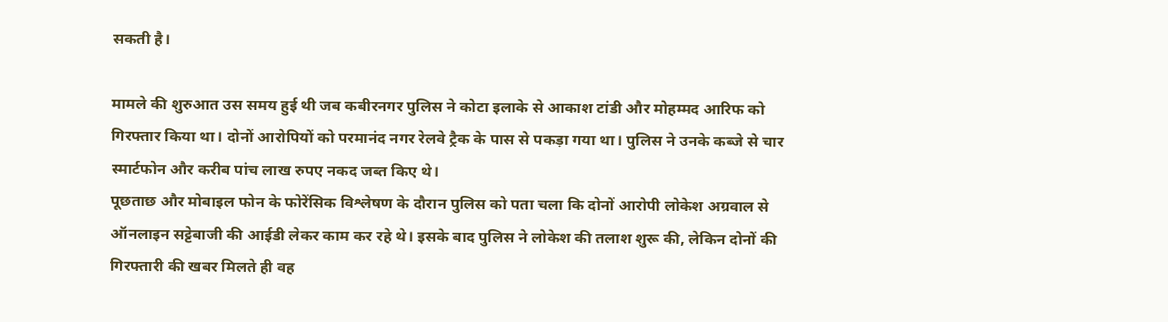सकती है।

मामले की शुरुआत उस समय हुई थी जब कबीरनगर पुलिस ने कोटा इलाके से आकाश टांडी और मोहम्मद आरिफ को गिरफ्तार किया था। दोनों आरोपियों को परमानंद नगर रेलवे ट्रैक के पास से पकड़ा गया था। पुलिस ने उनके कब्जे से चार स्मार्टफोन और करीब पांच लाख रुपए नकद जब्त किए थे।
पूछताछ और मोबाइल फोन के फोरेंसिक विश्लेषण के दौरान पुलिस को पता चला कि दोनों आरोपी लोकेश अग्रवाल से ऑनलाइन सट्टेबाजी की आईडी लेकर काम कर रहे थे। इसके बाद पुलिस ने लोकेश की तलाश शुरू की, लेकिन दोनों की गिरफ्तारी की खबर मिलते ही वह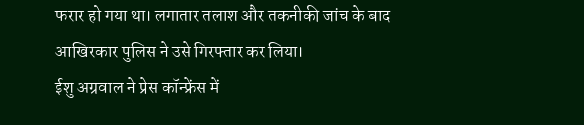फरार हो गया था। लगातार तलाश और तकनीकी जांच के बाद आखिरकार पुलिस ने उसे गिरफ्तार कर लिया।
ईशु अग्रवाल ने प्रेस कॉन्फ्रेंस में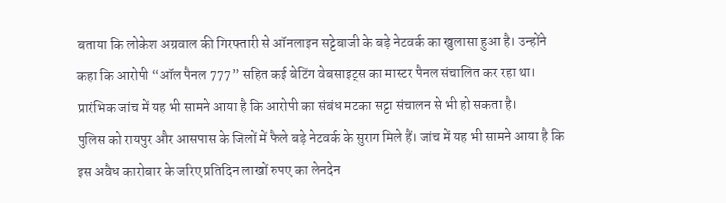बताया कि लोकेश अग्रवाल की गिरफ्तारी से ऑनलाइन सट्टेबाजी के बड़े नेटवर्क का खुलासा हुआ है। उन्होंने कहा कि आरोपी “ऑल पैनल 777” सहित कई बेटिंग वेबसाइट्स का मास्टर पैनल संचालित कर रहा था। प्रारंभिक जांच में यह भी सामने आया है कि आरोपी का संबंध मटका सट्टा संचालन से भी हो सकता है।
पुलिस को रायपुर और आसपास के जिलों में फैले बड़े नेटवर्क के सुराग मिले हैं। जांच में यह भी सामने आया है कि इस अवैध कारोबार के जरिए प्रतिदिन लाखों रुपए का लेनदेन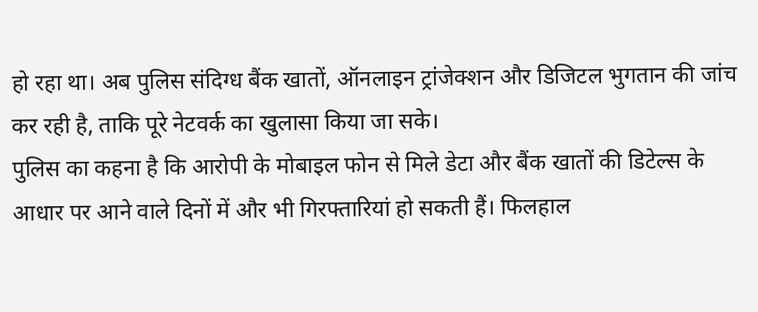हो रहा था। अब पुलिस संदिग्ध बैंक खातों, ऑनलाइन ट्रांजेक्शन और डिजिटल भुगतान की जांच कर रही है, ताकि पूरे नेटवर्क का खुलासा किया जा सके।
पुलिस का कहना है कि आरोपी के मोबाइल फोन से मिले डेटा और बैंक खातों की डिटेल्स के आधार पर आने वाले दिनों में और भी गिरफ्तारियां हो सकती हैं। फिलहाल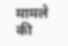मामले की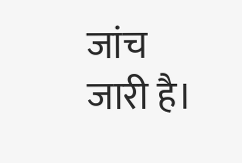जांच जारी है।